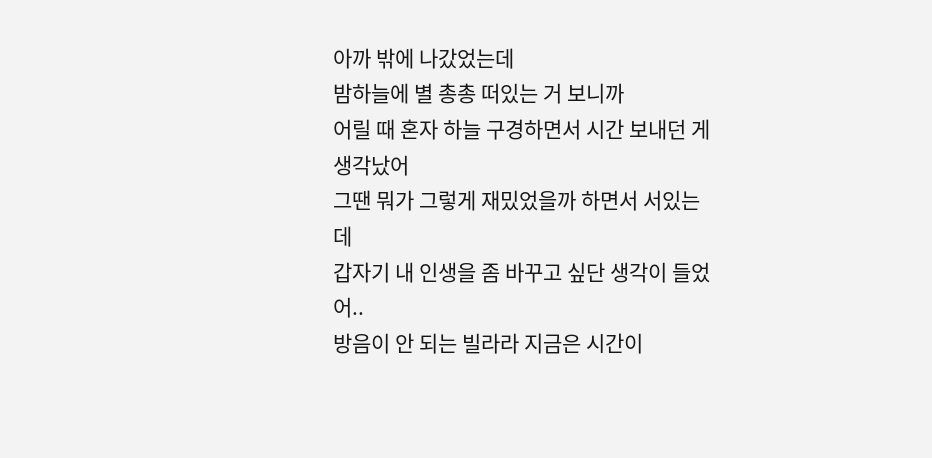아까 밖에 나갔었는데
밤하늘에 별 총총 떠있는 거 보니까
어릴 때 혼자 하늘 구경하면서 시간 보내던 게 생각났어
그땐 뭐가 그렇게 재밌었을까 하면서 서있는데
갑자기 내 인생을 좀 바꾸고 싶단 생각이 들었어..
방음이 안 되는 빌라라 지금은 시간이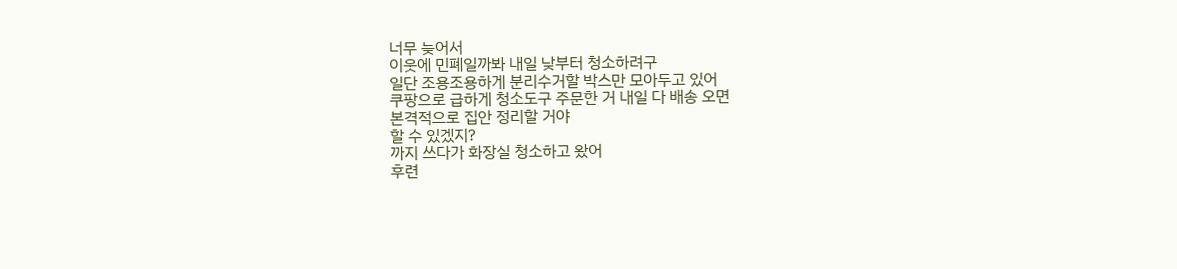너무 늦어서
이웃에 민폐일까봐 내일 낮부터 청소하려구
일단 조용조용하게 분리수거할 박스만 모아두고 있어
쿠팡으로 급하게 청소도구 주문한 거 내일 다 배송 오면
본격적으로 집안 정리할 거야
할 수 있겠지?
까지 쓰다가 화장실 청소하고 왔어
후련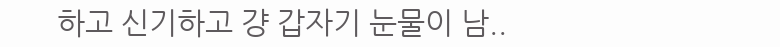하고 신기하고 걍 갑자기 눈물이 남..